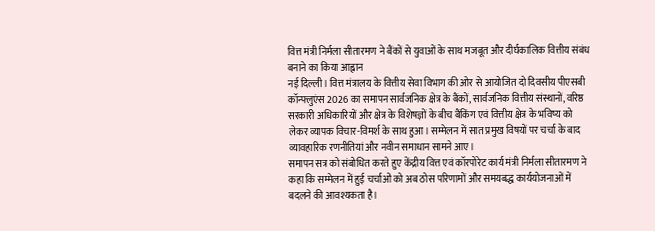वित्त मंत्री निर्मला सीतारमण ने बैंकों से युवाओं के साथ मजबूत और दीर्घकालिक वित्तीय संबंध बनाने का किया आह्वान
नई दिल्ली। वित्त मंत्रालय के वित्तीय सेवा विभाग की ओर से आयोजित दो दिवसीय पीएसबी कॉन्फ्लुएंस 2026 का समापन सार्वजनिक क्षेत्र के बैंकों, सार्वजनिक वित्तीय संस्थानों, वरिष्ठ सरकारी अधिकारियों और क्षेत्र के विशेषज्ञों के बीच बैंकिंग एवं वित्तीय क्षेत्र के भविष्य को लेकर व्यापक विचार-विमर्श के साथ हुआ। सम्मेलन में सात प्रमुख विषयों पर चर्चा के बाद व्यावहारिक रणनीतियां और नवीन समाधान सामने आए।
समापन सत्र को संबोधित करते हुए केंद्रीय वित्त एवं कॉरपोरेट कार्य मंत्री निर्मला सीतारमण ने कहा कि सम्मेलन में हुई चर्चाओं को अब ठोस परिणामों और समयबद्ध कार्ययोजनाओं में बदलने की आवश्यकता है।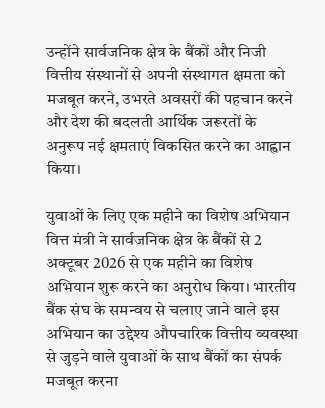उन्होंने सार्वजनिक क्षेत्र के बैंकों और निजी वित्तीय संस्थानों से अपनी संस्थागत क्षमता को मजबूत करने, उभरते अवसरों की पहचान करने और देश की बदलती आर्थिक जरूरतों के अनुरूप नई क्षमताएं विकसित करने का आह्वान किया।

युवाओं के लिए एक महीने का विशेष अभियान
वित्त मंत्री ने सार्वजनिक क्षेत्र के बैंकों से 2 अक्टूबर 2026 से एक महीने का विशेष अभियान शुरू करने का अनुरोध किया। भारतीय बैंक संघ के समन्वय से चलाए जाने वाले इस अभियान का उद्देश्य औपचारिक वित्तीय व्यवस्था से जुड़ने वाले युवाओं के साथ बैंकों का संपर्क मजबूत करना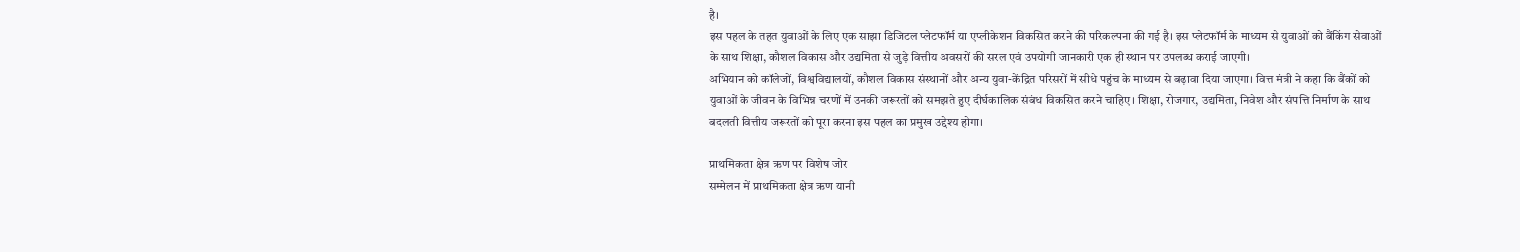है।
इस पहल के तहत युवाओं के लिए एक साझा डिजिटल प्लेटफॉर्म या एप्लीकेशन विकसित करने की परिकल्पना की गई है। इस प्लेटफॉर्म के माध्यम से युवाओं को बैंकिंग सेवाओं के साथ शिक्षा, कौशल विकास और उद्यमिता से जुड़े वित्तीय अवसरों की सरल एवं उपयोगी जानकारी एक ही स्थान पर उपलब्ध कराई जाएगी।
अभियान को कॉलेजों, विश्वविद्यालयों, कौशल विकास संस्थानों और अन्य युवा-केंद्रित परिसरों में सीधे पहुंच के माध्यम से बढ़ावा दिया जाएगा। वित्त मंत्री ने कहा कि बैंकों को युवाओं के जीवन के विभिन्न चरणों में उनकी जरूरतों को समझते हुए दीर्घकालिक संबंध विकसित करने चाहिए। शिक्षा, रोजगार, उद्यमिता, निवेश और संपत्ति निर्माण के साथ बदलती वित्तीय जरूरतों को पूरा करना इस पहल का प्रमुख उद्देश्य होगा।

प्राथमिकता क्षेत्र ऋण पर विशेष जोर
सम्मेलन में प्राथमिकता क्षेत्र ऋण यानी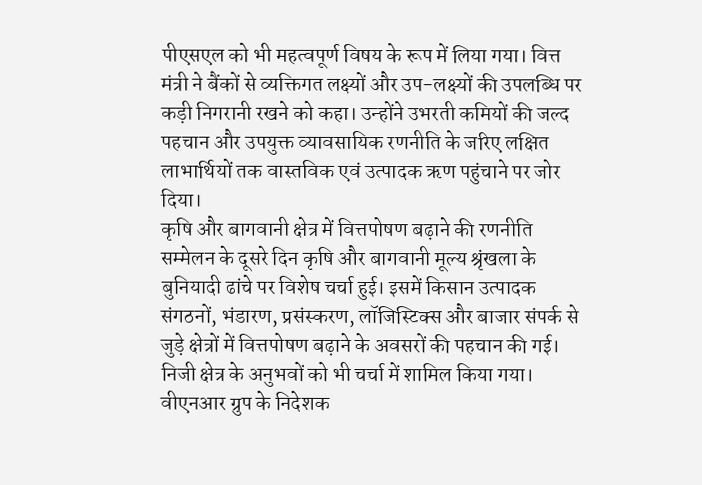पीएसएल को भी महत्वपूर्ण विषय के रूप में लिया गया। वित्त मंत्री ने बैंकों से व्यक्तिगत लक्ष्यों और उप-लक्ष्यों की उपलब्धि पर कड़ी निगरानी रखने को कहा। उन्होंने उभरती कमियों की जल्द पहचान और उपयुक्त व्यावसायिक रणनीति के जरिए लक्षित लाभार्थियों तक वास्तविक एवं उत्पादक ऋण पहुंचाने पर जोर दिया।
कृषि और बागवानी क्षेत्र में वित्तपोषण बढ़ाने की रणनीति
सम्मेलन के दूसरे दिन कृषि और बागवानी मूल्य श्रृंखला के बुनियादी ढांचे पर विशेष चर्चा हुई। इसमें किसान उत्पादक संगठनों, भंडारण, प्रसंस्करण, लॉजिस्टिक्स और बाजार संपर्क से जुड़े क्षेत्रों में वित्तपोषण बढ़ाने के अवसरों की पहचान की गई।
निजी क्षेत्र के अनुभवों को भी चर्चा में शामिल किया गया। वीएनआर ग्रुप के निदेशक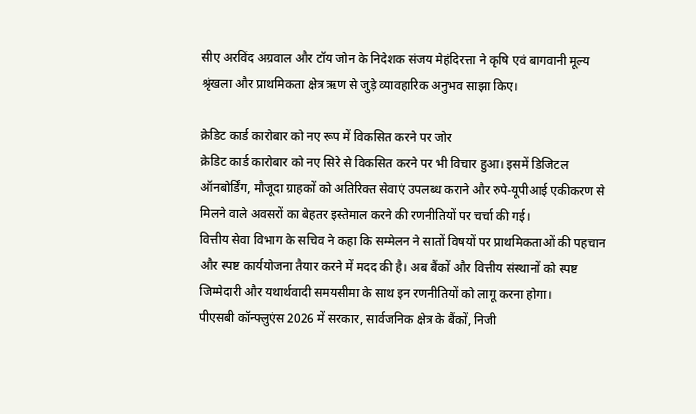सीए अरविंद अग्रवाल और टॉय जोन के निदेशक संजय मेहंदिरत्ता ने कृषि एवं बागवानी मूल्य श्रृंखला और प्राथमिकता क्षेत्र ऋण से जुड़े व्यावहारिक अनुभव साझा किए।

क्रेडिट कार्ड कारोबार को नए रूप में विकसित करने पर जोर
क्रेडिट कार्ड कारोबार को नए सिरे से विकसित करने पर भी विचार हुआ। इसमें डिजिटल ऑनबोर्डिंग, मौजूदा ग्राहकों को अतिरिक्त सेवाएं उपलब्ध कराने और रुपे-यूपीआई एकीकरण से मिलने वाले अवसरों का बेहतर इस्तेमाल करने की रणनीतियों पर चर्चा की गई।
वित्तीय सेवा विभाग के सचिव ने कहा कि सम्मेलन ने सातों विषयों पर प्राथमिकताओं की पहचान और स्पष्ट कार्ययोजना तैयार करने में मदद की है। अब बैंकों और वित्तीय संस्थानों को स्पष्ट जिम्मेदारी और यथार्थवादी समयसीमा के साथ इन रणनीतियों को लागू करना होगा।
पीएसबी कॉन्फ्लुएंस 2026 में सरकार, सार्वजनिक क्षेत्र के बैंकों, निजी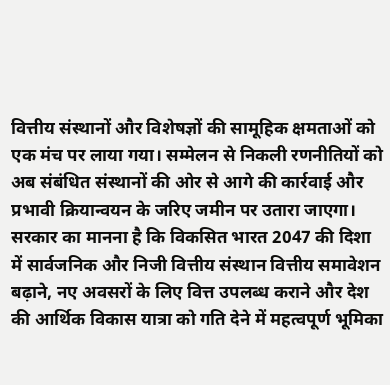वित्तीय संस्थानों और विशेषज्ञों की सामूहिक क्षमताओं को एक मंच पर लाया गया। सम्मेलन से निकली रणनीतियों को अब संबंधित संस्थानों की ओर से आगे की कार्रवाई और प्रभावी क्रियान्वयन के जरिए जमीन पर उतारा जाएगा। सरकार का मानना है कि विकसित भारत 2047 की दिशा में सार्वजनिक और निजी वित्तीय संस्थान वित्तीय समावेशन बढ़ाने, नए अवसरों के लिए वित्त उपलब्ध कराने और देश की आर्थिक विकास यात्रा को गति देने में महत्वपूर्ण भूमिका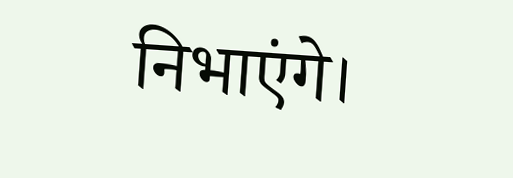निभाएंगे।